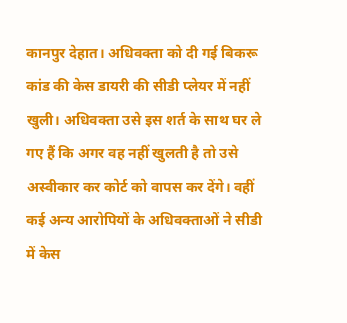कानपुर देहात। अधिवक्ता को दी गई बिकरू कांड की केस डायरी की सीडी प्लेयर में नहीं खुली। अधिवक्ता उसे इस शर्त के साथ घर ले गए हैं कि अगर वह नहीं खुलती है तो उसे अस्वीकार कर कोर्ट को वापस कर देंगे। वहीं कई अन्य आरोपियों के अधिवक्ताओं ने सीडी में केस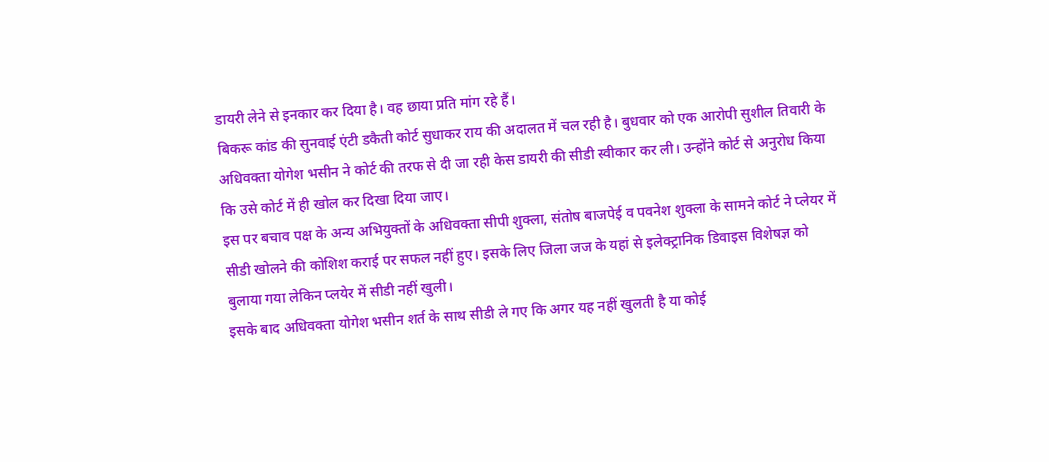डायरी लेने से इनकार कर दिया है। वह छाया प्रति मांग रहे हैं।
बिकरू कांड की सुनवाई एंटी डकैती कोर्ट सुधाकर राय की अदालत में चल रही है। बुधवार को एक आरोपी सुशील तिवारी के अधिवक्ता योगेश भसीन ने कोर्ट की तरफ से दी जा रही केस डायरी की सीडी स्वीकार कर ली। उन्होंने कोर्ट से अनुरोध किया कि उसे कोर्ट में ही खोल कर दिखा दिया जाए।
इस पर बचाव पक्ष के अन्य अभियुक्तों के अधिवक्ता सीपी शुक्ला, संतोष बाजपेई व पवनेश शुक्ला के सामने कोर्ट ने प्लेयर में सीडी खोलने की कोशिश कराई पर सफल नहीं हुए। इसके लिए जिला जज के यहां से इलेक्ट्रानिक डिवाइस विशेषज्ञ को बुलाया गया लेकिन प्लयेर में सीडी नहीं खुली।
इसके बाद अधिवक्ता योगेश भसीन शर्त के साथ सीडी ले गए कि अगर यह नहीं खुलती है या कोई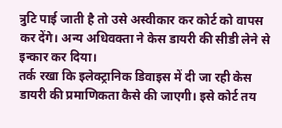त्रुटि पाई जाती है तो उसे अस्वीकार कर कोर्ट को वापस कर देंगे। अन्य अधिवक्ता ने केस डायरी की सीडी लेने से इन्कार कर दिया।
तर्क रखा कि इलेक्ट्रानिक डिवाइस में दी जा रही केस डायरी की प्रमाणिकता कैसे की जाएगी। इसे कोर्ट तय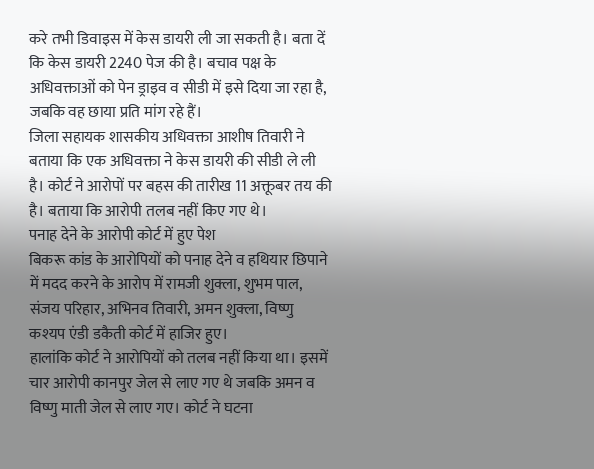करे तभी डिवाइस में केस डायरी ली जा सकती है। बता दें कि केस डायरी 2240 पेज की है। बचाव पक्ष के अधिवक्ताओं को पेन ड्राइव व सीडी में इसे दिया जा रहा है, जबकि वह छाया प्रति मांग रहे हैं।
जिला सहायक शासकीय अधिवक्ता आशीष तिवारी ने बताया कि एक अधिवक्ता ने केस डायरी की सीडी ले ली है। कोर्ट ने आरोपों पर बहस की तारीख 11 अक्तूबर तय की है। बताया कि आरोपी तलब नहीं किए गए थे।
पनाह देने के आरोपी कोर्ट में हुए पेश
बिकरू कांड के आरोपियों को पनाह देने व हथियार छिपाने में मदद करने के आरोप में रामजी शुक्ला, शुभम पाल, संजय परिहार, अभिनव तिवारी, अमन शुक्ला, विष्णु कश्यप एंडी डकैती कोर्ट में हाजिर हुए।
हालांकि कोर्ट ने आरोपियों को तलब नहीं किया था। इसमें चार आरोपी कानपुर जेल से लाए गए थे जबकि अमन व विष्णु माती जेल से लाए गए। कोर्ट ने घटना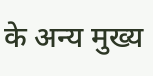के अन्य मुख्य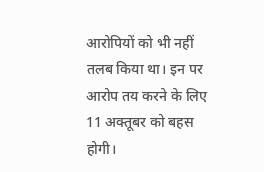आरोपियों को भी नहीं तलब किया था। इन पर आरोप तय करने के लिए 11 अक्तूबर को बहस होगी।